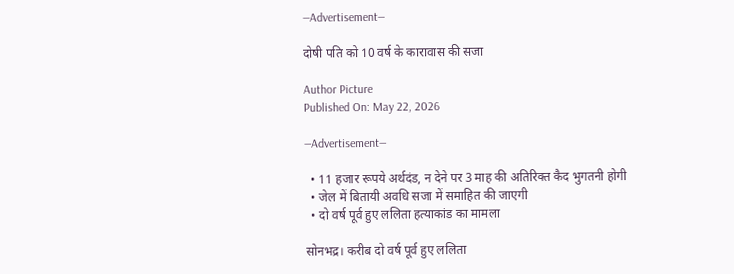—Advertisement—

दोषी पति को 10 वर्ष के कारावास की सजा

Author Picture
Published On: May 22, 2026

—Advertisement—

  • 11 हजार रूपये अर्थदंड, न देने पर 3 माह की अतिरिक्त कैद भुगतनी होगी
  • जेल में बितायी अवधि सजा में समाहित की जाएगी
  • दो वर्ष पूर्व हुए ललिता हत्याकांड का मामला

सोनभद्र। करीब दो वर्ष पूर्व हुए ललिता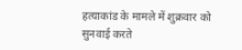हत्याकांड के मामले में शुक्रवार को सुनवाई करते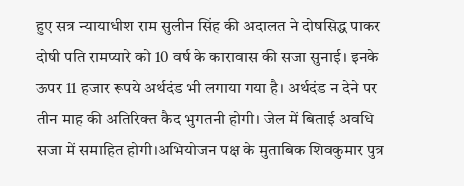हुए सत्र न्यायाधीश राम सुलीन सिंह की अदालत ने दोषसिद्ध पाकर दोषी पति रामप्यारे को 10 वर्ष के कारावास की सजा सुनाई। इनके ऊपर 11 हजार रूपये अर्थदंड भी लगाया गया है। अर्थदंड न देने पर तीन माह की अतिरिक्त कैद भुगतनी होगी। जेल में बिताई अवधि सजा में समाहित होगी।अभियोजन पक्ष के मुताबिक शिवकुमार पुत्र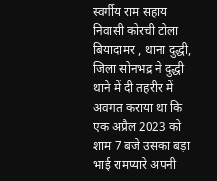स्वर्गीय राम सहाय निवासी कोरची टोला बियादामर , थाना दुद्धी, जिला सोनभद्र ने दुद्धी थाने में दी तहरीर में अवगत कराया था कि एक अप्रैल 2023 को शाम 7 बजे उसका बड़ा भाई रामप्यारे अपनी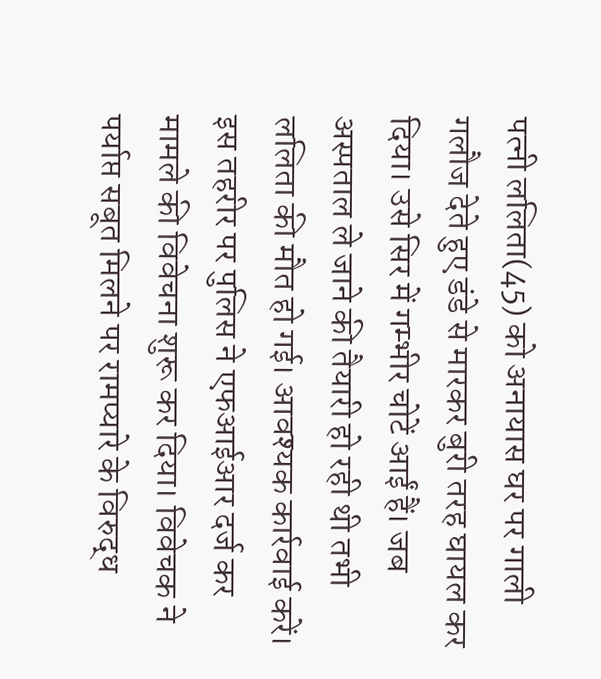पत्नी ललिता(45) को अनायास घर पर गाली गलौज देते हुए डंडे से मारकर बुरी तरह घायल कर दिया। उसे सिर में गम्भीर चोटें आईं हैं। जब अस्पताल ले जाने की तैयारी हो रही थी तभी ललिता की मौत हो गई। आवश्यक कार्रवाई करें। इस तहरीर पर पुलिस ने एफआईआर दर्ज कर मामले की विवेचना शुरू कर दिया। विवेचक ने पर्याप्त सबूत मिलने पर रामप्यारे के विरुद्ध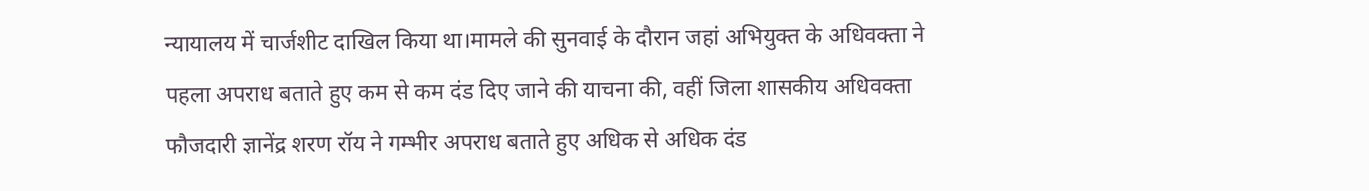न्यायालय में चार्जशीट दाखिल किया था।मामले की सुनवाई के दौरान जहां अभियुक्त के अधिवक्ता ने पहला अपराध बताते हुए कम से कम दंड दिए जाने की याचना की, वहीं जिला शासकीय अधिवक्ता फौजदारी ज्ञानेंद्र शरण रॉय ने गम्भीर अपराध बताते हुए अधिक से अधिक दंड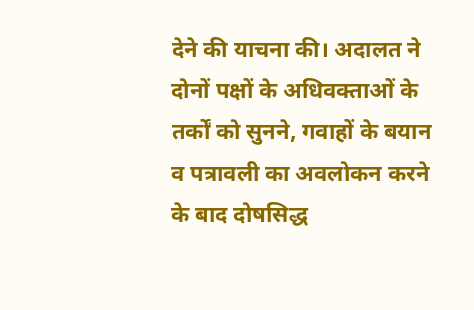देने की याचना की। अदालत ने दोनों पक्षों के अधिवक्ताओं के तर्कों को सुनने, गवाहों के बयान व पत्रावली का अवलोकन करने के बाद दोषसिद्ध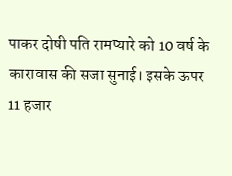पाकर दोषी पति रामप्यारे को 10 वर्ष के कारावास की सजा सुनाई। इसके ऊपर 11 हजार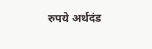रुपये अर्थदंड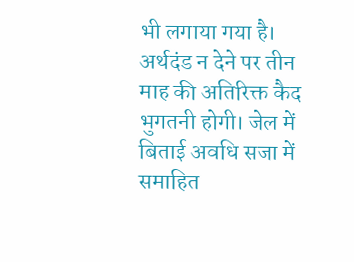भी लगाया गया है। अर्थदंड न देने पर तीन माह की अतिरिक्त कैद भुगतनी होगी। जेल में बिताई अवधि सजा में समाहित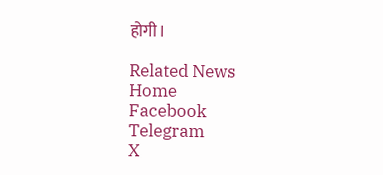होगी।

Related News
Home
Facebook
Telegram
X